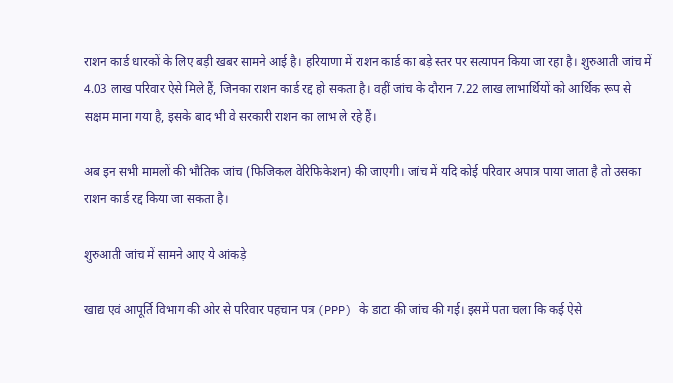राशन कार्ड धारकों के लिए बड़ी खबर सामने आई है। हरियाणा में राशन कार्ड का बड़े स्तर पर सत्यापन किया जा रहा है। शुरुआती जांच में 4.03 लाख परिवार ऐसे मिले हैं, जिनका राशन कार्ड रद्द हो सकता है। वहीं जांच के दौरान 7.22 लाख लाभार्थियों को आर्थिक रूप से सक्षम माना गया है, इसके बाद भी वे सरकारी राशन का लाभ ले रहे हैं।

अब इन सभी मामलों की भौतिक जांच (फिजिकल वेरिफिकेशन) की जाएगी। जांच में यदि कोई परिवार अपात्र पाया जाता है तो उसका राशन कार्ड रद्द किया जा सकता है।

शुरुआती जांच में सामने आए ये आंकड़े

खाद्य एवं आपूर्ति विभाग की ओर से परिवार पहचान पत्र (PPP) के डाटा की जांच की गई। इसमें पता चला कि कई ऐसे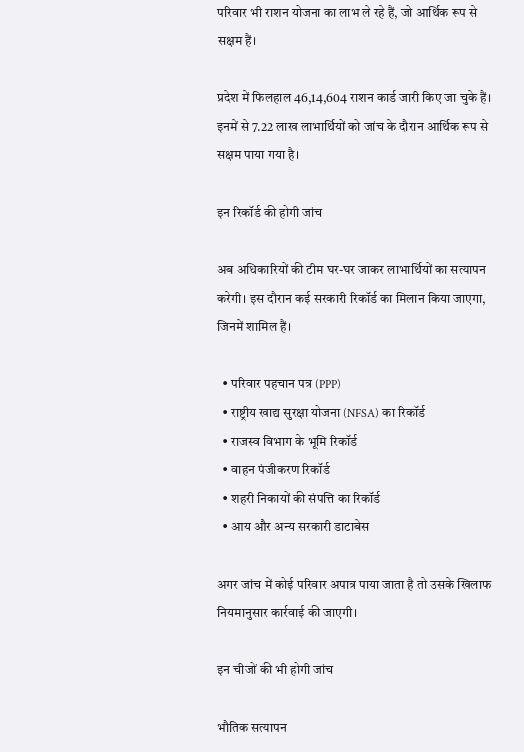परिवार भी राशन योजना का लाभ ले रहे हैं, जो आर्थिक रूप से सक्षम हैं।

प्रदेश में फिलहाल 46,14,604 राशन कार्ड जारी किए जा चुके हैं। इनमें से 7.22 लाख लाभार्थियों को जांच के दौरान आर्थिक रूप से सक्षम पाया गया है।

इन रिकॉर्ड की होगी जांच

अब अधिकारियों की टीम घर-घर जाकर लाभार्थियों का सत्यापन करेगी। इस दौरान कई सरकारी रिकॉर्ड का मिलान किया जाएगा, जिनमें शामिल हैं।

  • परिवार पहचान पत्र (PPP)
  • राष्ट्रीय खाद्य सुरक्षा योजना (NFSA) का रिकॉर्ड
  • राजस्व विभाग के भूमि रिकॉर्ड
  • वाहन पंजीकरण रिकॉर्ड
  • शहरी निकायों की संपत्ति का रिकॉर्ड
  • आय और अन्य सरकारी डाटाबेस

अगर जांच में कोई परिवार अपात्र पाया जाता है तो उसके खिलाफ नियमानुसार कार्रवाई की जाएगी।

इन चीजों की भी होगी जांच

भौतिक सत्यापन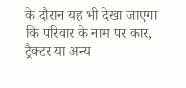के दौरान यह भी देखा जाएगा कि परिवार के नाम पर कार, ट्रैक्टर या अन्य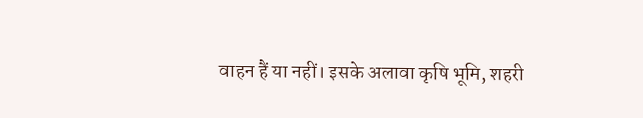वाहन हैं या नहीं। इसके अलावा कृषि भूमि, शहरी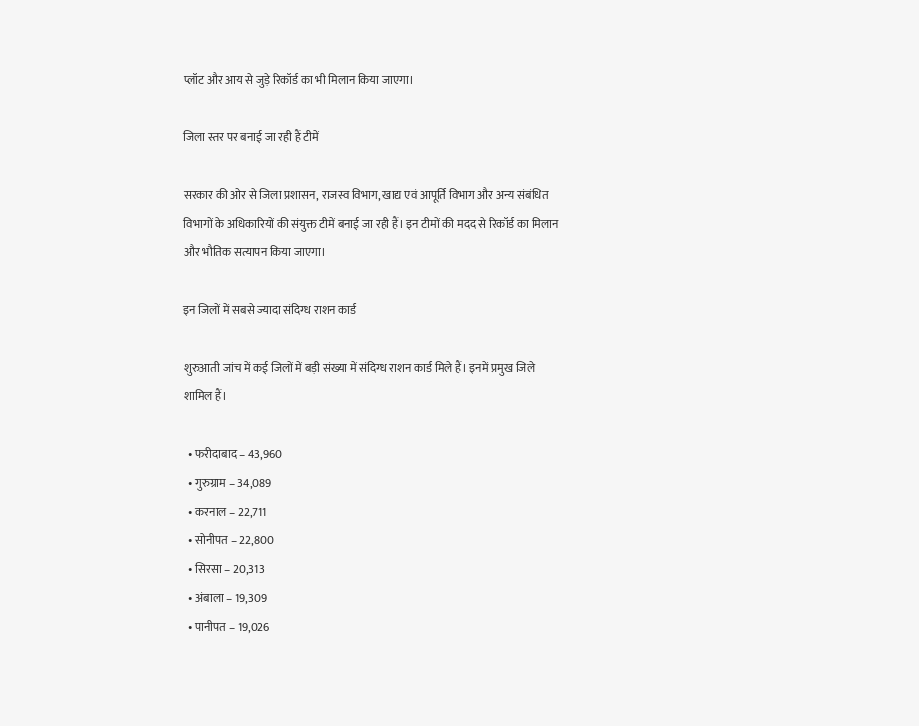प्लॉट और आय से जुड़े रिकॉर्ड का भी मिलान किया जाएगा।

जिला स्तर पर बनाई जा रही हैं टीमें

सरकार की ओर से जिला प्रशासन, राजस्व विभाग, खाद्य एवं आपूर्ति विभाग और अन्य संबंधित विभागों के अधिकारियों की संयुक्त टीमें बनाई जा रही हैं। इन टीमों की मदद से रिकॉर्ड का मिलान और भौतिक सत्यापन किया जाएगा।

इन जिलों में सबसे ज्यादा संदिग्ध राशन कार्ड

शुरुआती जांच में कई जिलों में बड़ी संख्या में संदिग्ध राशन कार्ड मिले हैं। इनमें प्रमुख जिले शामिल हैं।

  • फरीदाबाद – 43,960
  • गुरुग्राम – 34,089
  • करनाल – 22,711
  • सोनीपत – 22,800
  • सिरसा – 20,313
  • अंबाला – 19,309
  • पानीपत – 19,026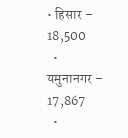• हिसार – 18,500
  • यमुनानगर – 17,867
  •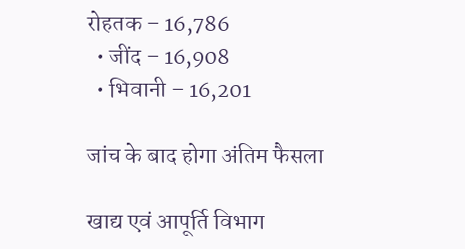रोहतक – 16,786
  • जींद – 16,908
  • भिवानी – 16,201

जांच के बाद होगा अंतिम फैसला

खाद्य एवं आपूर्ति विभाग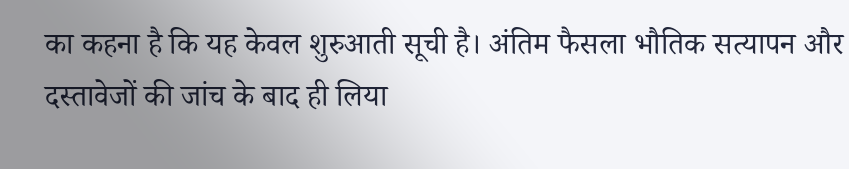का कहना है कि यह केवल शुरुआती सूची है। अंतिम फैसला भौतिक सत्यापन और दस्तावेजों की जांच के बाद ही लिया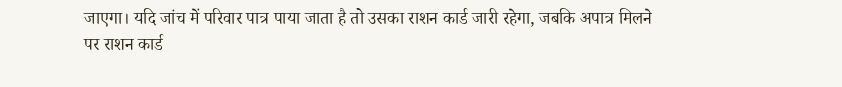जाएगा। यदि जांच में परिवार पात्र पाया जाता है तो उसका राशन कार्ड जारी रहेगा, जबकि अपात्र मिलने पर राशन कार्ड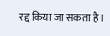रद्द किया जा सकता है।